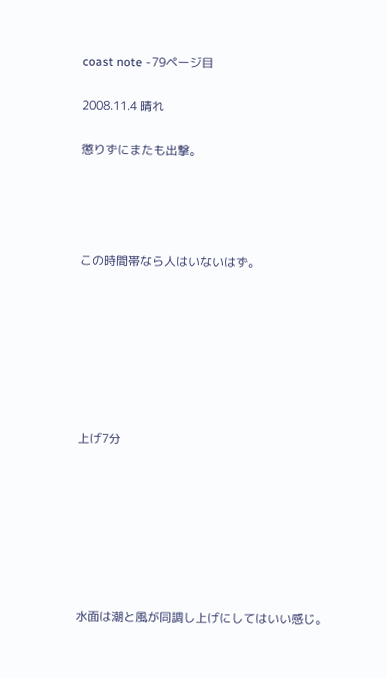coast note -79ページ目

2008.11.4 晴れ

懲りずにまたも出撃。




この時間帯なら人はいないはず。







上げ7分







水面は潮と風が同調し上げにしてはいい感じ。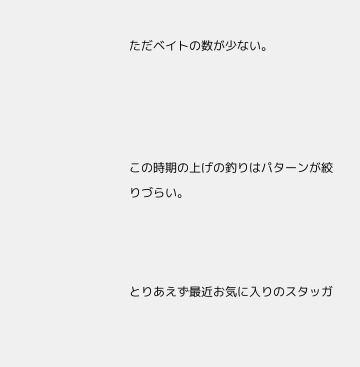ただベイトの数が少ない。




この時期の上げの釣りはパターンが絞りづらい。



とりあえず最近お気に入りのスタッガ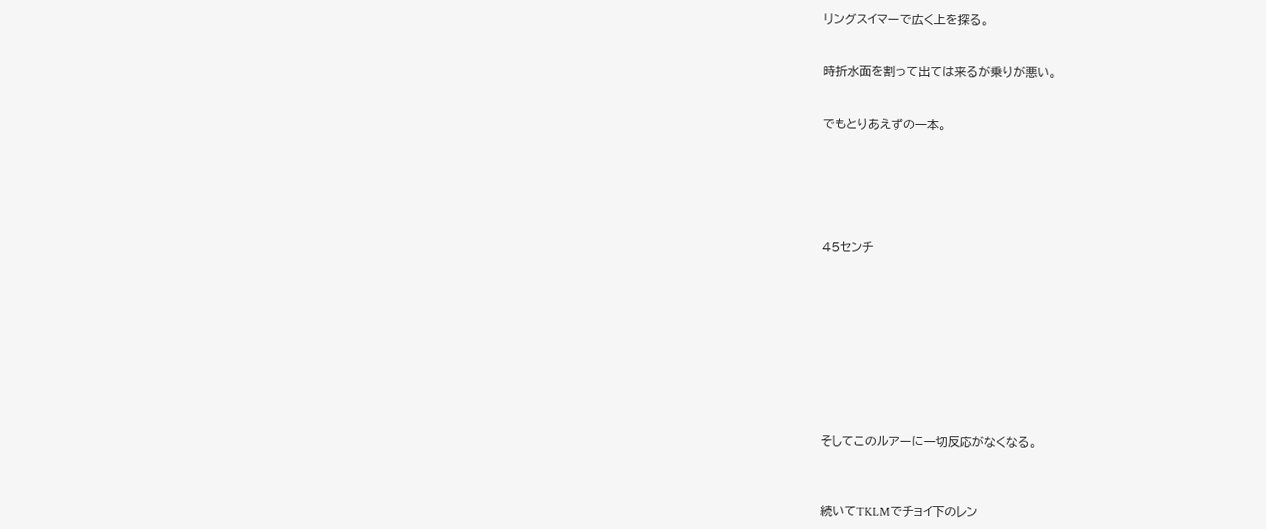リングスイマーで広く上を探る。


時折水面を割って出ては来るが乗りが悪い。


でもとりあえずの一本。






45センチ










そしてこのルアーに一切反応がなくなる。



続いてTKLMでチョイ下のレン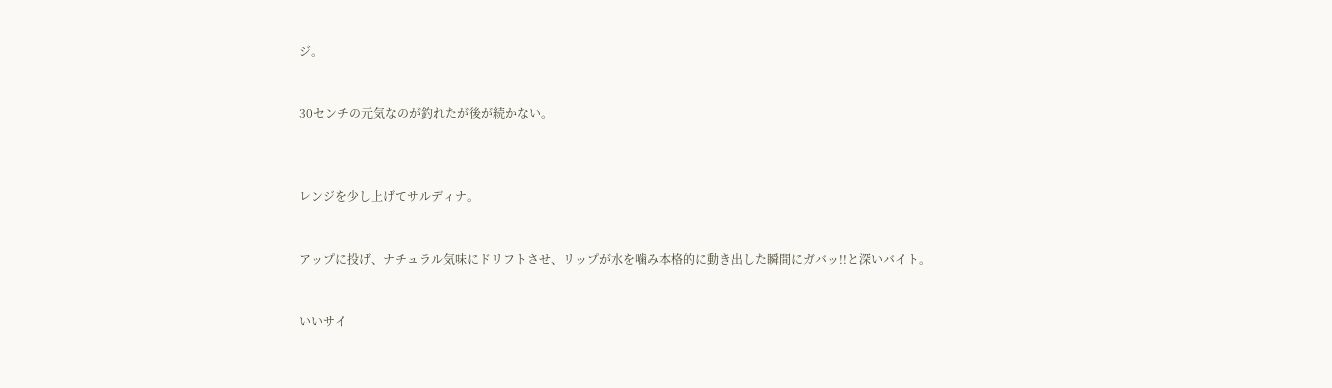ジ。


30センチの元気なのが釣れたが後が続かない。



レンジを少し上げてサルディナ。


アップに投げ、ナチュラル気味にドリフトさせ、リップが水を噛み本格的に動き出した瞬間にガバッ!!と深いバイト。


いいサイ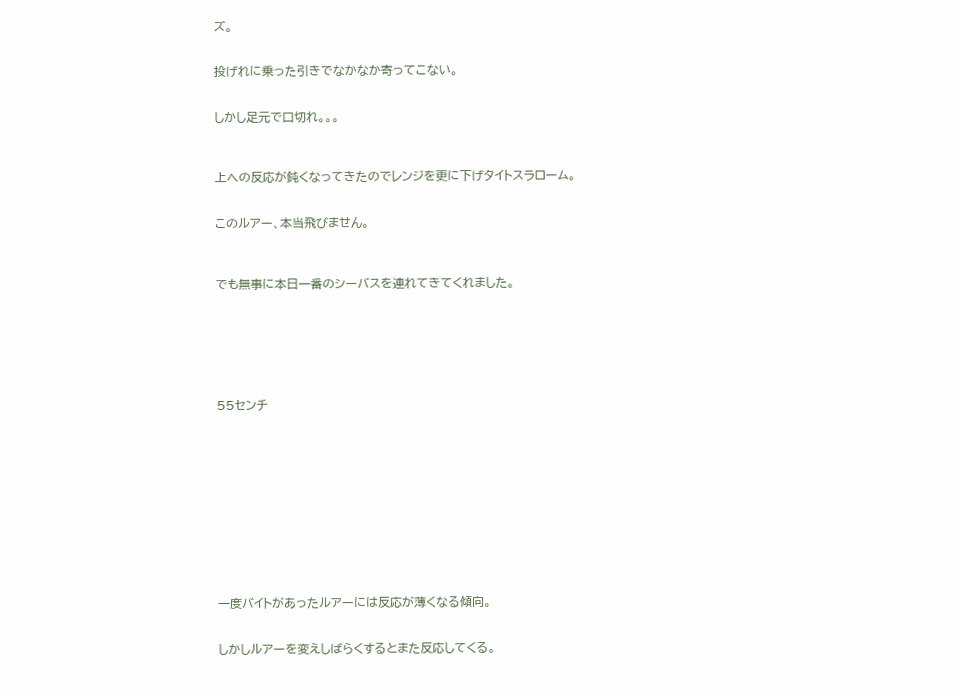ズ。


投げれに乗った引きでなかなか寄ってこない。


しかし足元で口切れ。。。



上への反応が鈍くなってきたのでレンジを更に下げタイトスラローム。


このルアー、本当飛びません。



でも無事に本日一番のシーバスを連れてきてくれました。







55センチ












一度バイトがあったルアーには反応が薄くなる傾向。


しかしルアーを変えしばらくするとまた反応してくる。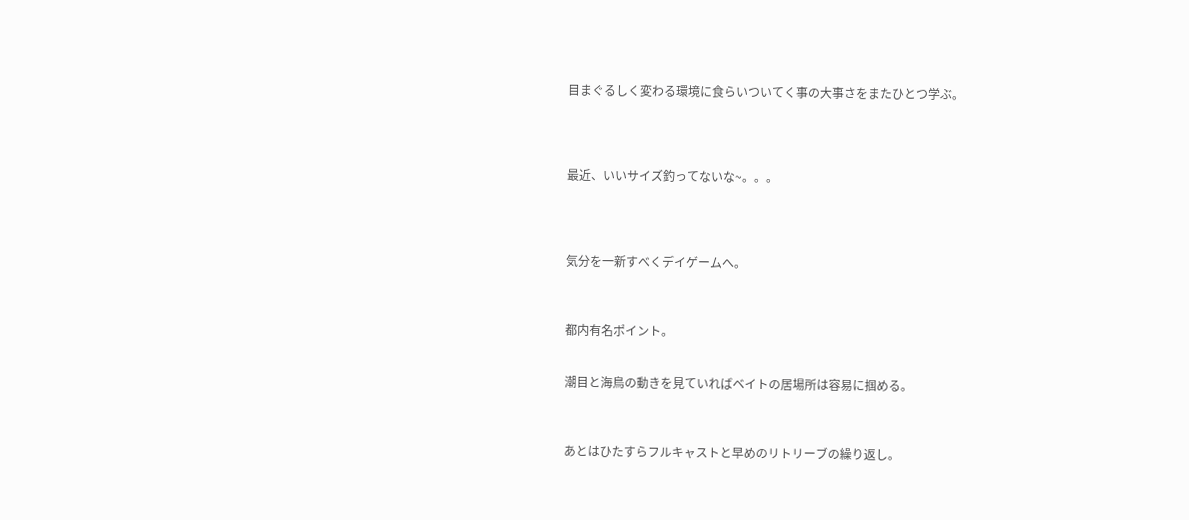目まぐるしく変わる環境に食らいついてく事の大事さをまたひとつ学ぶ。




最近、いいサイズ釣ってないな~。。。




気分を一新すべくデイゲームへ。



都内有名ポイント。


潮目と海鳥の動きを見ていればベイトの居場所は容易に掴める。



あとはひたすらフルキャストと早めのリトリーブの繰り返し。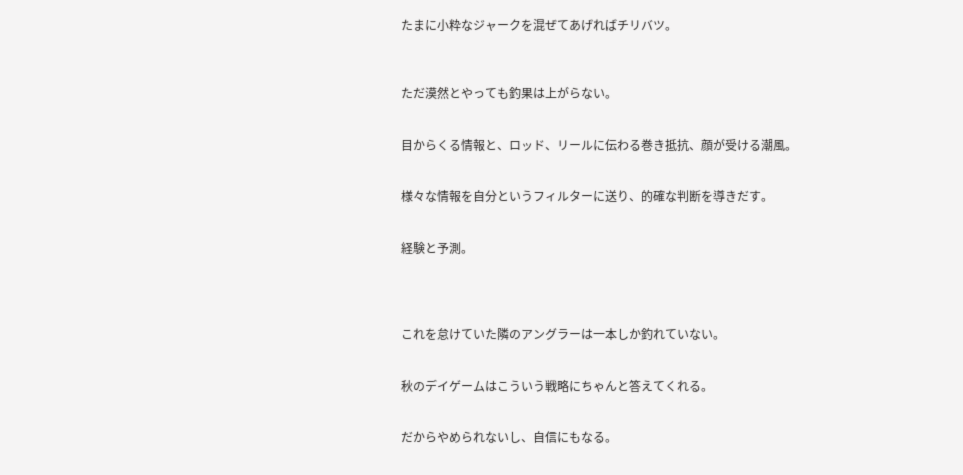たまに小粋なジャークを混ぜてあげればチリバツ。



ただ漠然とやっても釣果は上がらない。


目からくる情報と、ロッド、リールに伝わる巻き抵抗、顔が受ける潮風。


様々な情報を自分というフィルターに送り、的確な判断を導きだす。


経験と予測。




これを怠けていた隣のアングラーは一本しか釣れていない。


秋のデイゲームはこういう戦略にちゃんと答えてくれる。


だからやめられないし、自信にもなる。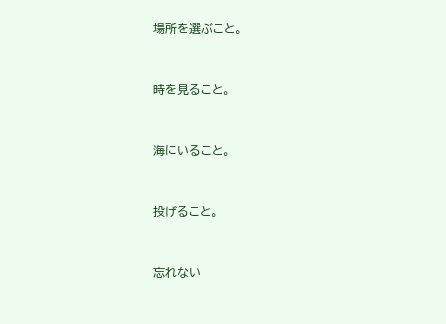場所を選ぶこと。


時を見ること。


海にいること。


投げること。


忘れない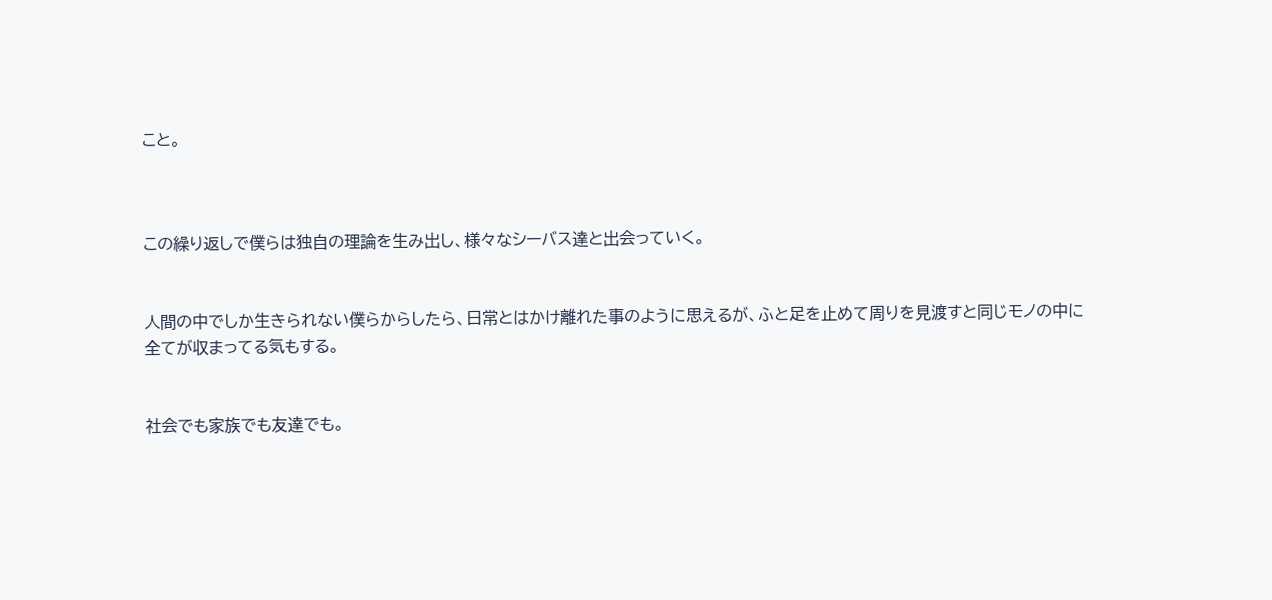こと。



この繰り返しで僕らは独自の理論を生み出し、様々なシーバス達と出会っていく。


人間の中でしか生きられない僕らからしたら、日常とはかけ離れた事のように思えるが、ふと足を止めて周りを見渡すと同じモノの中に全てが収まってる気もする。


社会でも家族でも友達でも。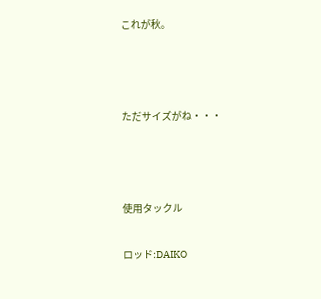これが秋。



ただサイズがね・・・



使用タックル

ロッド:DAIKO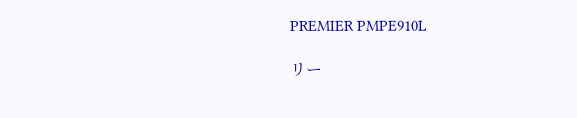PREMIER PMPE910L

リー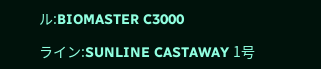ル:BIOMASTER C3000

ライン:SUNLINE CASTAWAY 1号